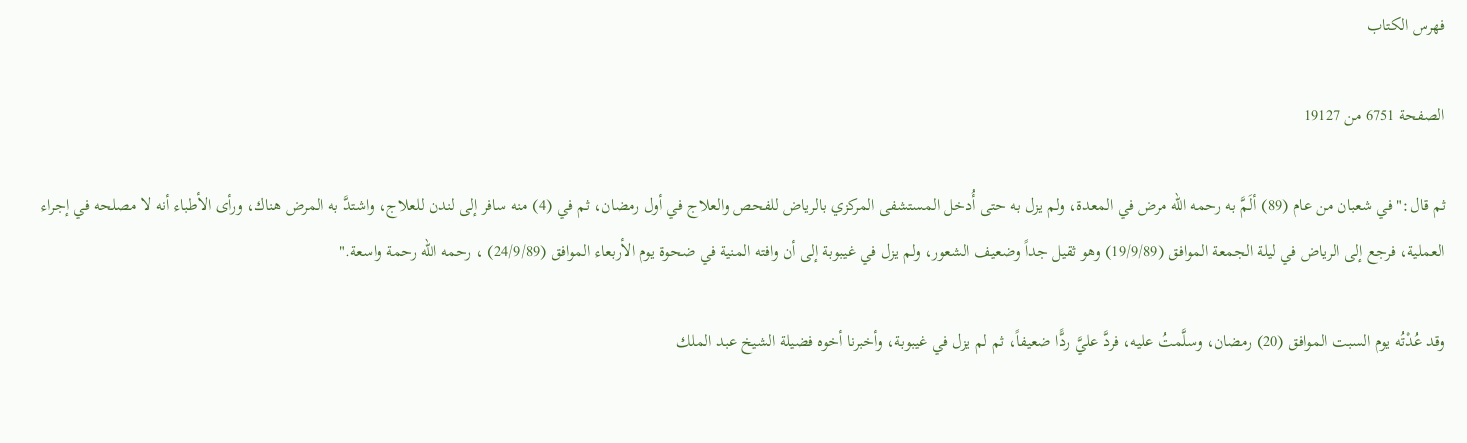فهرس الكتاب

الصفحة 6751 من 19127

ثم قال:"في شعبان من عام (89) ألَمَّ به رحمه الله مرض في المعدة، ولم يزل به حتى أُدخل المستشفى المركزي بالرياض للفحص والعلاج في أول رمضان، ثم في (4) منه سافر إلى لندن للعلاج، واشتدَّ به المرض هناك، ورأى الأطباء أنه لا مصلحه في إجراء العملية، فرجع إلى الرياض في ليلة الجمعة الموافق (19/9/89) وهو ثقيل جداً وضعيف الشعور، ولم يزل في غيبوبة إلى أن وافته المنية في ضحوة يوم الأربعاء الموافق (24/9/89) ، رحمه الله رحمة واسعة."

وقد عُدْتُه يوم السبت الموافق (20) رمضان، وسلَّمتُ عليه، فردَّ عليَّ ردًّا ضعيفاً، ثم لم يزل في غيبوبة، وأخبرنا أخوه فضيلة الشيخ عبد الملك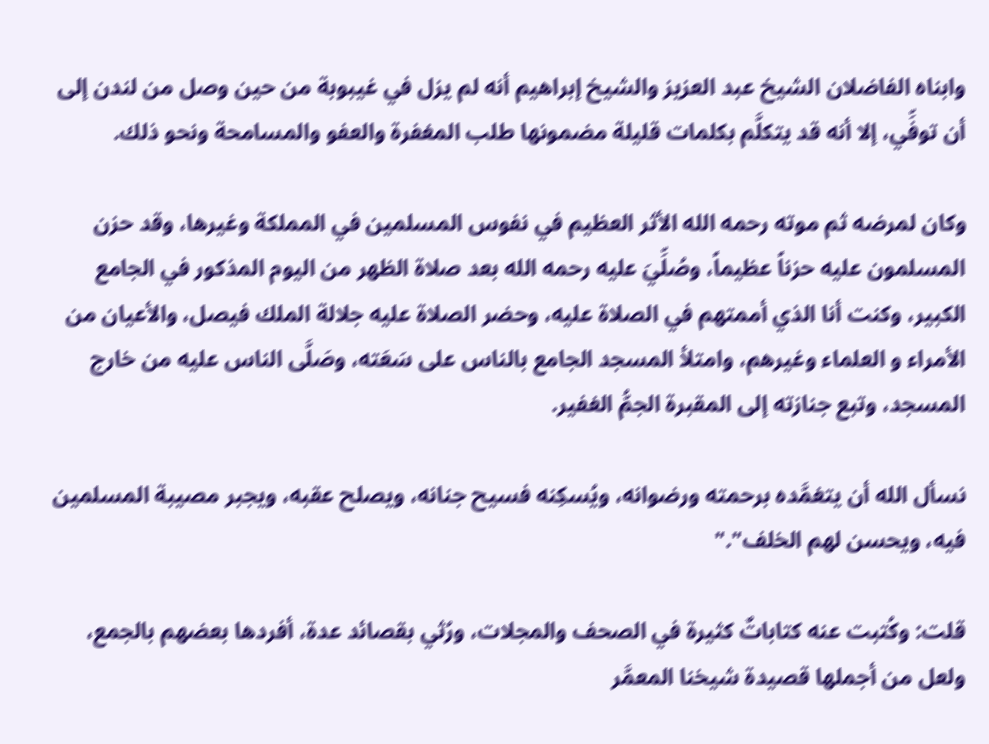وابناه الفاضلان الشيخ عبد العزيز والشيخ إبراهيم أنه لم يزل في غيبوبة من حين وصل من لندن إلى أن توفِّي، إلا أنه قد يتكلَّم بكلمات قليلة مضمونها طلب المغفرة والعفو والمسامحة ونحو ذلك.

وكان لمرضه ثم موته رحمه الله الأثر العظيم في نفوس المسلمين في المملكة وغيرها، وقد حزن المسلمون عليه حزناً عظيماً، وصُلِّيَ عليه رحمه الله بعد صلاة الظهر من اليوم المذكور في الجامع الكبير، وكنت أنا الذي أممتهم في الصلاة عليه، وحضر الصلاة عليه جلالة الملك فيصل، والأعيان من الأمراء و العلماء وغيرهم، وامتلأ المسجد الجامع بالناس على سَعَته، وصَلَّى الناس عليه من خارج المسجد، وتبع جنازته إلى المقبرة الجمُّ الغفير.

نسأل الله أن يتغمَّده برحمته ورضوانه، ويُسكِنه فسيح جنانه، ويصلح عقبه، ويجبر مصيبة المسلمين فيه، ويحسن لهم الخلف"."

قلت: وكُتبت عنه كتاباتٌ كثيرة في الصحف والمجلات، ورُثي بقصائد عدة، أفردها بعضهم بالجمع، ولعل من أجملها قصيدة شيخنا المعمَّر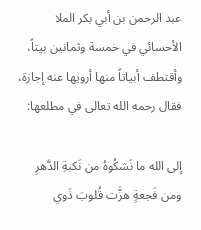عبد الرحمن بن أبي بكر الملا الأحسائي في خمسة وثمانين بيتاً، وأقتطف أبياتاً منها أرويها عنه إجازة، فقال رحمه الله تعالى في مطلعها:

إلى الله ما نَشكُوهُ من نَكبةِ الدَّهرِ ومن فَجعةٍ هزَّت قُلوبَ ذَوي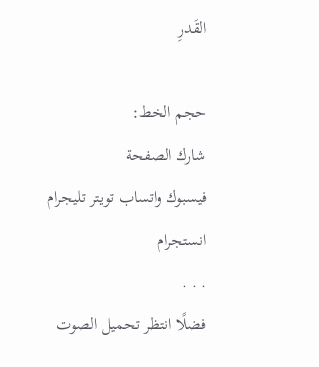القَدرِ

حجم الخط:
شارك الصفحة
فيسبوك واتساب تويتر تليجرام انستجرام
. . .
فضلًا انتظر تحميل الصوت